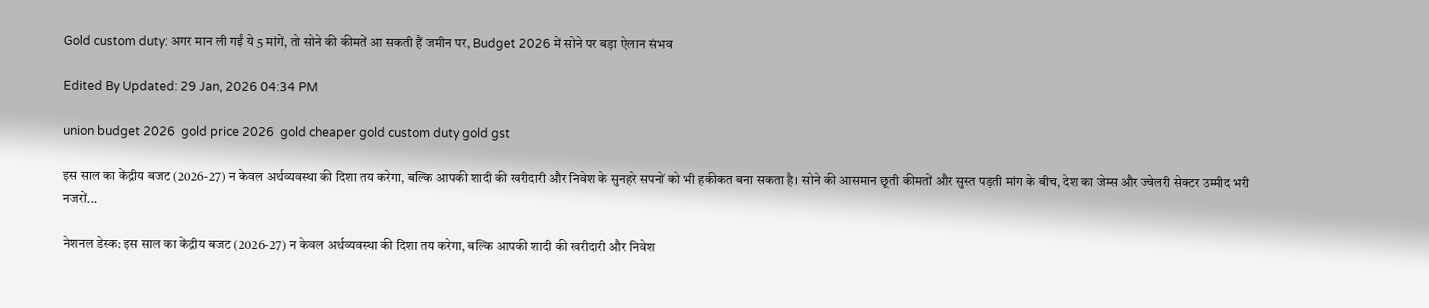Gold custom duty: अगर मान ली गईं ये 5 मांगें, तो सोने की कीमतें आ सकती हैं जमीन पर, Budget 2026 में सोने पर बड़ा ऐलान संभव

Edited By Updated: 29 Jan, 2026 04:34 PM

union budget 2026  gold price 2026  gold cheaper gold custom duty gold gst

इस साल का केंद्रीय बजट (2026-27) न केवल अर्थव्यवस्था की दिशा तय करेगा, बल्कि आपकी शादी की खरीदारी और निवेश के सुनहरे सपनों को भी हकीकत बना सकता है। सोने की आसमान छूती कीमतों और सुस्त पड़ती मांग के बीच, देश का जेम्स और ज्वेलरी सेक्टर उम्मीद भरी नजरों...

नेशनल डेस्क: इस साल का केंद्रीय बजट (2026-27) न केवल अर्थव्यवस्था की दिशा तय करेगा, बल्कि आपकी शादी की खरीदारी और निवेश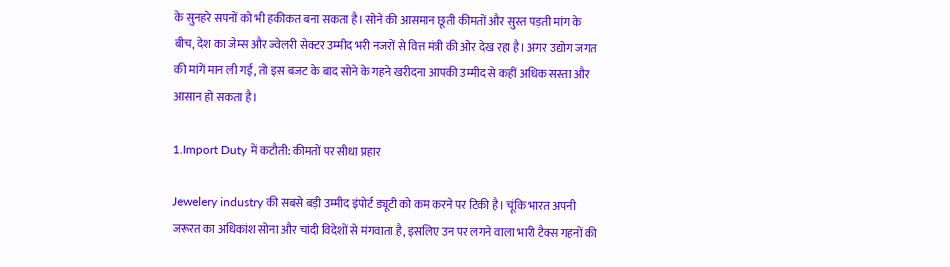के सुनहरे सपनों को भी हकीकत बना सकता है। सोने की आसमान छूती कीमतों और सुस्त पड़ती मांग के बीच, देश का जेम्स और ज्वेलरी सेक्टर उम्मीद भरी नजरों से वित्त मंत्री की ओर देख रहा है। अगर उद्योग जगत की मांगें मान ली गईं, तो इस बजट के बाद सोने के गहने खरीदना आपकी उम्मीद से कहीं अधिक सस्ता और आसान हो सकता है।

1.Import Duty में कटौती: कीमतों पर सीधा प्रहार

Jewelery industry की सबसे बड़ी उम्मीद इंपोर्ट ड्यूटी को कम करने पर टिकी है। चूंकि भारत अपनी जरूरत का अधिकांश सोना और चांदी विदेशों से मंगवाता है, इसलिए उन पर लगने वाला भारी टैक्स गहनों की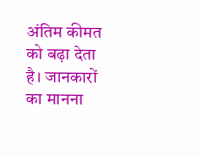अंतिम कीमत को बढ़ा देता है। जानकारों का मानना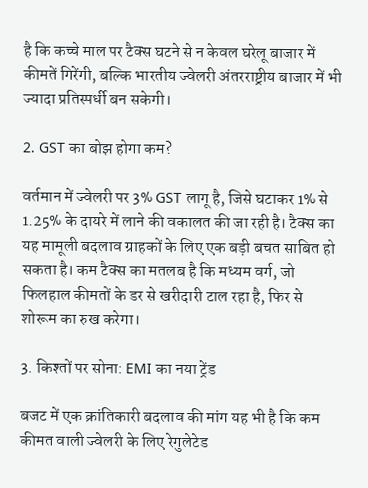है कि कच्चे माल पर टैक्स घटने से न केवल घरेलू बाजार में कीमतें गिरेंगी, बल्कि भारतीय ज्वेलरी अंतरराष्ट्रीय बाजार में भी ज्यादा प्रतिस्पर्धी बन सकेगी।

2. GST का बोझ होगा कम?

वर्तमान में ज्वेलरी पर 3% GST लागू है, जिसे घटाकर 1% से 1.25% के दायरे में लाने की वकालत की जा रही है। टैक्स का यह मामूली बदलाव ग्राहकों के लिए एक बड़ी बचत साबित हो सकता है। कम टैक्स का मतलब है कि मध्यम वर्ग, जो फिलहाल कीमतों के डर से खरीदारी टाल रहा है, फिर से शोरूम का रुख करेगा।

3. किश्तों पर सोना: EMI का नया ट्रेंड

बजट में एक क्रांतिकारी बदलाव की मांग यह भी है कि कम कीमत वाली ज्वेलरी के लिए रेगुलेटेड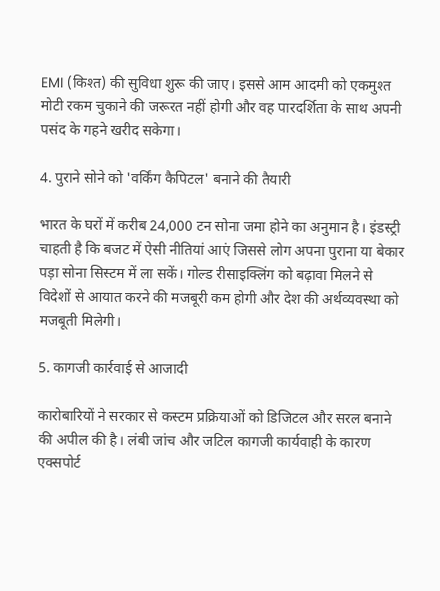EMI (किश्त) की सुविधा शुरू की जाए। इससे आम आदमी को एकमुश्त मोटी रकम चुकाने की जरूरत नहीं होगी और वह पारदर्शिता के साथ अपनी पसंद के गहने खरीद सकेगा।

4. पुराने सोने को 'वर्किंग कैपिटल' बनाने की तैयारी

भारत के घरों में करीब 24,000 टन सोना जमा होने का अनुमान है। इंडस्ट्री चाहती है कि बजट में ऐसी नीतियां आएं जिससे लोग अपना पुराना या बेकार पड़ा सोना सिस्टम में ला सकें। गोल्ड रीसाइक्लिंग को बढ़ावा मिलने से विदेशों से आयात करने की मजबूरी कम होगी और देश की अर्थव्यवस्था को मजबूती मिलेगी।

5. कागजी कार्रवाई से आजादी

कारोबारियों ने सरकार से कस्टम प्रक्रियाओं को डिजिटल और सरल बनाने की अपील की है। लंबी जांच और जटिल कागजी कार्यवाही के कारण एक्सपोर्ट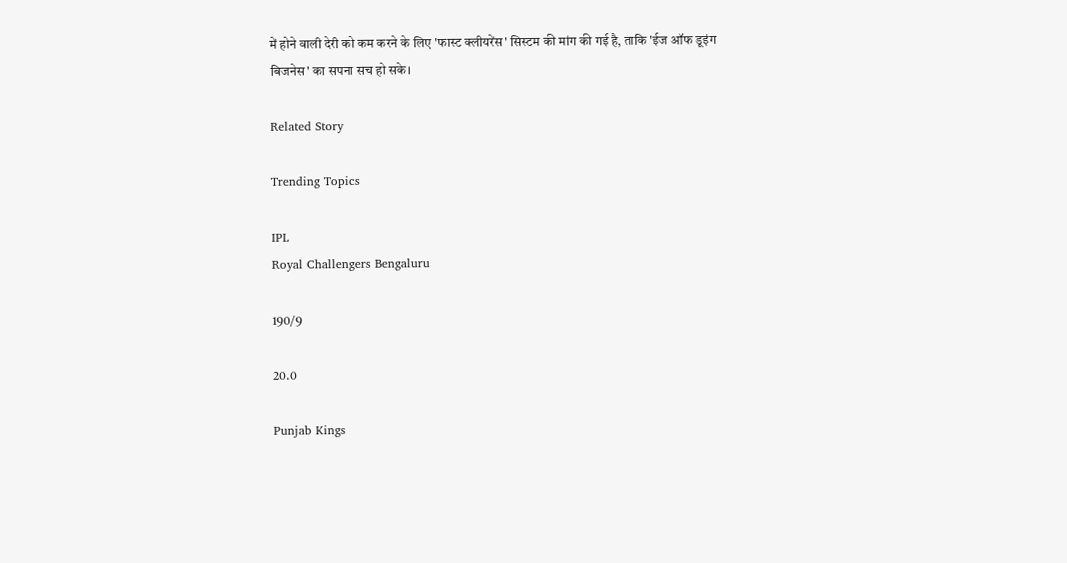में होने वाली देरी को कम करने के लिए 'फास्ट क्लीयरेंस' सिस्टम की मांग की गई है, ताकि 'ईज ऑफ डूइंग बिजनेस' का सपना सच हो सके।

Related Story

Trending Topics

IPL
Royal Challengers Bengaluru

190/9

20.0

Punjab Kings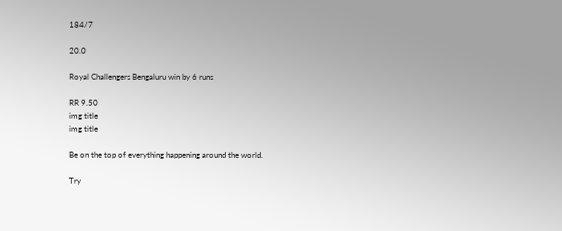184/7

20.0

Royal Challengers Bengaluru win by 6 runs

RR 9.50
img title
img title

Be on the top of everything happening around the world.

Try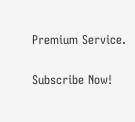Premium Service.

Subscribe Now!